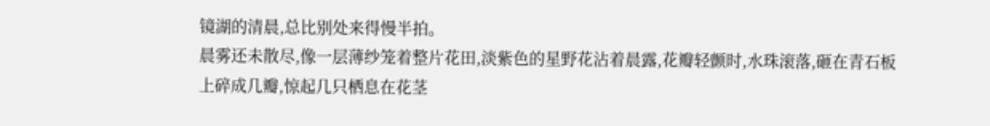镜湖的清晨,总比别处来得慢半拍。
晨雾还未散尽,像一层薄纱笼着整片花田,淡紫色的星野花沾着晨露,花瓣轻颤时,水珠滚落,砸在青石板上碎成几瓣,惊起几只栖息在花茎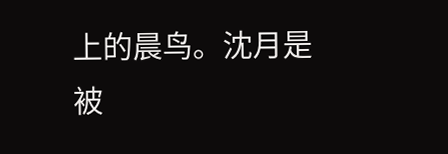上的晨鸟。沈月是被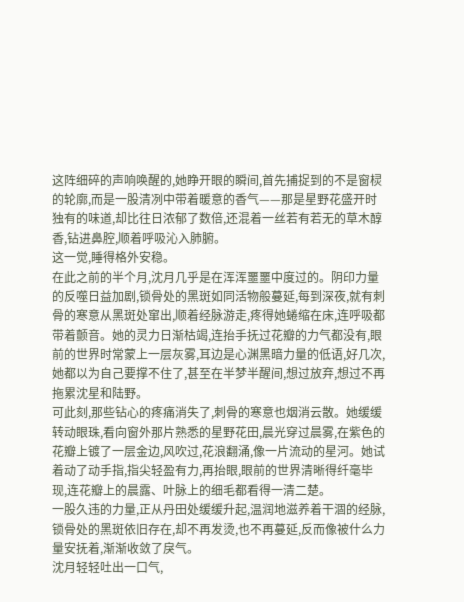这阵细碎的声响唤醒的,她睁开眼的瞬间,首先捕捉到的不是窗棂的轮廓,而是一股清冽中带着暖意的香气——那是星野花盛开时独有的味道,却比往日浓郁了数倍,还混着一丝若有若无的草木醇香,钻进鼻腔,顺着呼吸沁入肺腑。
这一觉,睡得格外安稳。
在此之前的半个月,沈月几乎是在浑浑噩噩中度过的。阴印力量的反噬日益加剧,锁骨处的黑斑如同活物般蔓延,每到深夜,就有刺骨的寒意从黑斑处窜出,顺着经脉游走,疼得她蜷缩在床,连呼吸都带着颤音。她的灵力日渐枯竭,连抬手抚过花瓣的力气都没有,眼前的世界时常蒙上一层灰雾,耳边是心渊黑暗力量的低语,好几次,她都以为自己要撑不住了,甚至在半梦半醒间,想过放弃,想过不再拖累沈星和陆野。
可此刻,那些钻心的疼痛消失了,刺骨的寒意也烟消云散。她缓缓转动眼珠,看向窗外那片熟悉的星野花田,晨光穿过晨雾,在紫色的花瓣上镀了一层金边,风吹过,花浪翻涌,像一片流动的星河。她试着动了动手指,指尖轻盈有力,再抬眼,眼前的世界清晰得纤毫毕现,连花瓣上的晨露、叶脉上的细毛都看得一清二楚。
一股久违的力量,正从丹田处缓缓升起,温润地滋养着干涸的经脉,锁骨处的黑斑依旧存在,却不再发烫,也不再蔓延,反而像被什么力量安抚着,渐渐收敛了戾气。
沈月轻轻吐出一口气,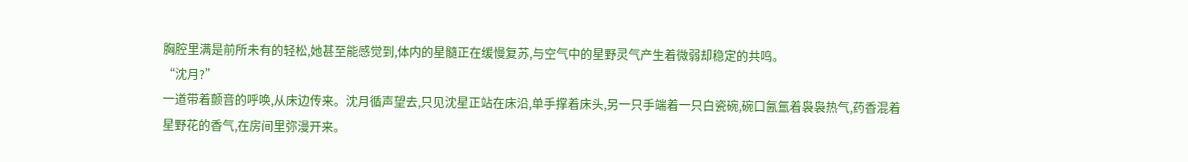胸腔里满是前所未有的轻松,她甚至能感觉到,体内的星髓正在缓慢复苏,与空气中的星野灵气产生着微弱却稳定的共鸣。
“沈月?”
一道带着颤音的呼唤,从床边传来。沈月循声望去,只见沈星正站在床沿,单手撑着床头,另一只手端着一只白瓷碗,碗口氤氲着袅袅热气,药香混着星野花的香气,在房间里弥漫开来。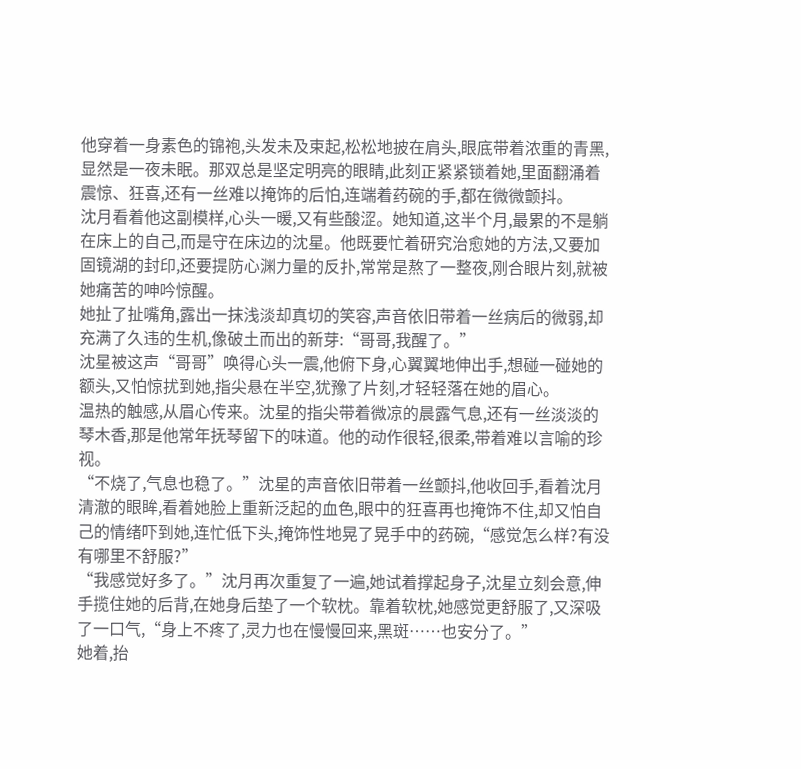他穿着一身素色的锦袍,头发未及束起,松松地披在肩头,眼底带着浓重的青黑,显然是一夜未眠。那双总是坚定明亮的眼睛,此刻正紧紧锁着她,里面翻涌着震惊、狂喜,还有一丝难以掩饰的后怕,连端着药碗的手,都在微微颤抖。
沈月看着他这副模样,心头一暖,又有些酸涩。她知道,这半个月,最累的不是躺在床上的自己,而是守在床边的沈星。他既要忙着研究治愈她的方法,又要加固镜湖的封印,还要提防心渊力量的反扑,常常是熬了一整夜,刚合眼片刻,就被她痛苦的呻吟惊醒。
她扯了扯嘴角,露出一抹浅淡却真切的笑容,声音依旧带着一丝病后的微弱,却充满了久违的生机,像破土而出的新芽:“哥哥,我醒了。”
沈星被这声“哥哥”唤得心头一震,他俯下身,心翼翼地伸出手,想碰一碰她的额头,又怕惊扰到她,指尖悬在半空,犹豫了片刻,才轻轻落在她的眉心。
温热的触感,从眉心传来。沈星的指尖带着微凉的晨露气息,还有一丝淡淡的琴木香,那是他常年抚琴留下的味道。他的动作很轻,很柔,带着难以言喻的珍视。
“不烧了,气息也稳了。”沈星的声音依旧带着一丝颤抖,他收回手,看着沈月清澈的眼眸,看着她脸上重新泛起的血色,眼中的狂喜再也掩饰不住,却又怕自己的情绪吓到她,连忙低下头,掩饰性地晃了晃手中的药碗,“感觉怎么样?有没有哪里不舒服?”
“我感觉好多了。”沈月再次重复了一遍,她试着撑起身子,沈星立刻会意,伸手揽住她的后背,在她身后垫了一个软枕。靠着软枕,她感觉更舒服了,又深吸了一口气,“身上不疼了,灵力也在慢慢回来,黑斑……也安分了。”
她着,抬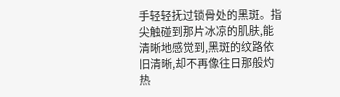手轻轻抚过锁骨处的黑斑。指尖触碰到那片冰凉的肌肤,能清晰地感觉到,黑斑的纹路依旧清晰,却不再像往日那般灼热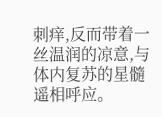刺痒,反而带着一丝温润的凉意,与体内复苏的星髓遥相呼应。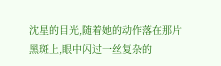沈星的目光,随着她的动作落在那片黑斑上,眼中闪过一丝复杂的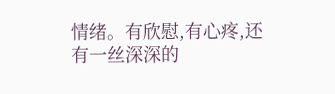情绪。有欣慰,有心疼,还有一丝深深的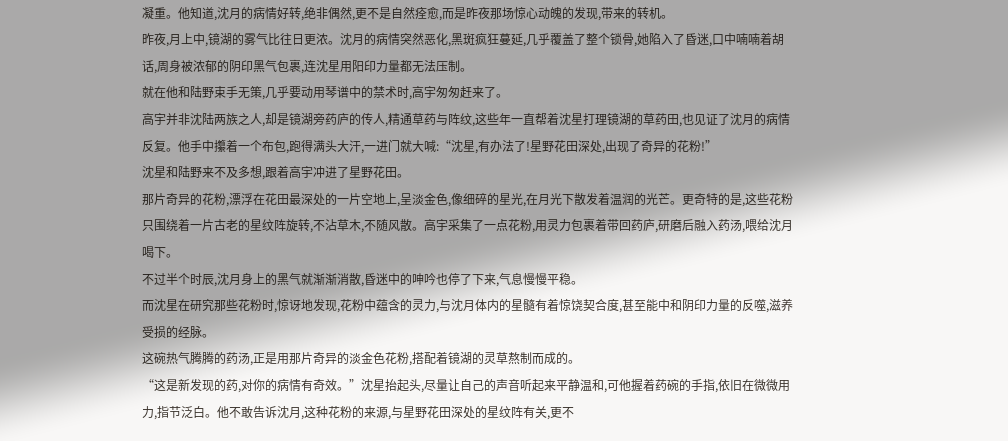凝重。他知道,沈月的病情好转,绝非偶然,更不是自然痊愈,而是昨夜那场惊心动魄的发现,带来的转机。
昨夜,月上中,镜湖的雾气比往日更浓。沈月的病情突然恶化,黑斑疯狂蔓延,几乎覆盖了整个锁骨,她陷入了昏迷,口中喃喃着胡话,周身被浓郁的阴印黑气包裹,连沈星用阳印力量都无法压制。
就在他和陆野束手无策,几乎要动用琴谱中的禁术时,高宇匆匆赶来了。
高宇并非沈陆两族之人,却是镜湖旁药庐的传人,精通草药与阵纹,这些年一直帮着沈星打理镜湖的草药田,也见证了沈月的病情反复。他手中攥着一个布包,跑得满头大汗,一进门就大喊:“沈星,有办法了!星野花田深处,出现了奇异的花粉!”
沈星和陆野来不及多想,跟着高宇冲进了星野花田。
那片奇异的花粉,漂浮在花田最深处的一片空地上,呈淡金色,像细碎的星光,在月光下散发着温润的光芒。更奇特的是,这些花粉只围绕着一片古老的星纹阵旋转,不沾草木,不随风散。高宇采集了一点花粉,用灵力包裹着带回药庐,研磨后融入药汤,喂给沈月喝下。
不过半个时辰,沈月身上的黑气就渐渐消散,昏迷中的呻吟也停了下来,气息慢慢平稳。
而沈星在研究那些花粉时,惊讶地发现,花粉中蕴含的灵力,与沈月体内的星髓有着惊饶契合度,甚至能中和阴印力量的反噬,滋养受损的经脉。
这碗热气腾腾的药汤,正是用那片奇异的淡金色花粉,搭配着镜湖的灵草熬制而成的。
“这是新发现的药,对你的病情有奇效。”沈星抬起头,尽量让自己的声音听起来平静温和,可他握着药碗的手指,依旧在微微用力,指节泛白。他不敢告诉沈月,这种花粉的来源,与星野花田深处的星纹阵有关,更不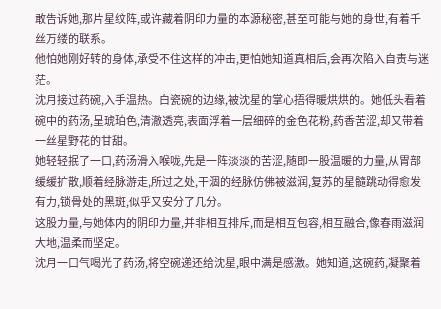敢告诉她,那片星纹阵,或许藏着阴印力量的本源秘密,甚至可能与她的身世,有着千丝万缕的联系。
他怕她刚好转的身体,承受不住这样的冲击,更怕她知道真相后,会再次陷入自责与迷茫。
沈月接过药碗,入手温热。白瓷碗的边缘,被沈星的掌心捂得暖烘烘的。她低头看着碗中的药汤,呈琥珀色,清澈透亮,表面浮着一层细碎的金色花粉,药香苦涩,却又带着一丝星野花的甘甜。
她轻轻抿了一口,药汤滑入喉咙,先是一阵淡淡的苦涩,随即一股温暖的力量,从胃部缓缓扩散,顺着经脉游走,所过之处,干涸的经脉仿佛被滋润,复苏的星髓跳动得愈发有力,锁骨处的黑斑,似乎又安分了几分。
这股力量,与她体内的阴印力量,并非相互排斥,而是相互包容,相互融合,像春雨滋润大地,温柔而坚定。
沈月一口气喝光了药汤,将空碗递还给沈星,眼中满是感激。她知道,这碗药,凝聚着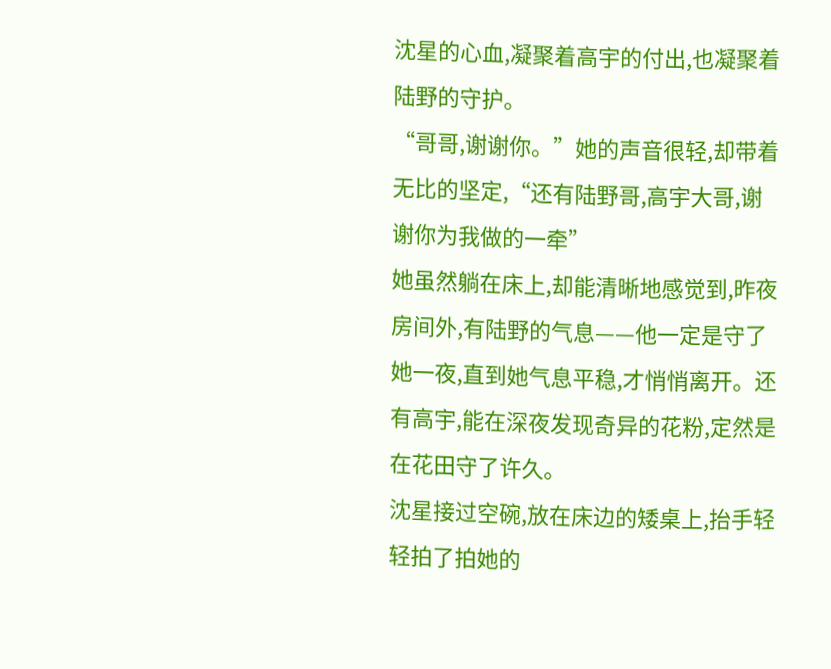沈星的心血,凝聚着高宇的付出,也凝聚着陆野的守护。
“哥哥,谢谢你。”她的声音很轻,却带着无比的坚定,“还有陆野哥,高宇大哥,谢谢你为我做的一牵”
她虽然躺在床上,却能清晰地感觉到,昨夜房间外,有陆野的气息——他一定是守了她一夜,直到她气息平稳,才悄悄离开。还有高宇,能在深夜发现奇异的花粉,定然是在花田守了许久。
沈星接过空碗,放在床边的矮桌上,抬手轻轻拍了拍她的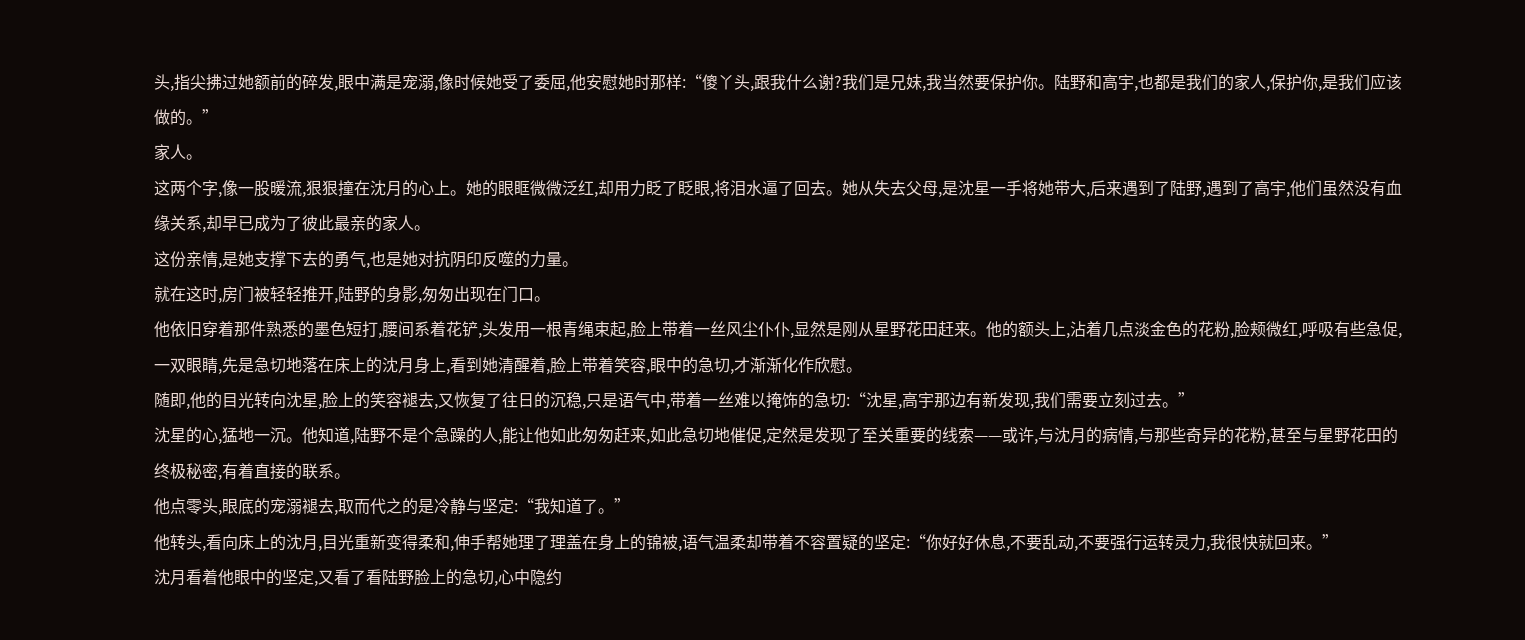头,指尖拂过她额前的碎发,眼中满是宠溺,像时候她受了委屈,他安慰她时那样:“傻丫头,跟我什么谢?我们是兄妹,我当然要保护你。陆野和高宇,也都是我们的家人,保护你,是我们应该做的。”
家人。
这两个字,像一股暖流,狠狠撞在沈月的心上。她的眼眶微微泛红,却用力眨了眨眼,将泪水逼了回去。她从失去父母,是沈星一手将她带大,后来遇到了陆野,遇到了高宇,他们虽然没有血缘关系,却早已成为了彼此最亲的家人。
这份亲情,是她支撑下去的勇气,也是她对抗阴印反噬的力量。
就在这时,房门被轻轻推开,陆野的身影,匆匆出现在门口。
他依旧穿着那件熟悉的墨色短打,腰间系着花铲,头发用一根青绳束起,脸上带着一丝风尘仆仆,显然是刚从星野花田赶来。他的额头上,沾着几点淡金色的花粉,脸颊微红,呼吸有些急促,一双眼睛,先是急切地落在床上的沈月身上,看到她清醒着,脸上带着笑容,眼中的急切,才渐渐化作欣慰。
随即,他的目光转向沈星,脸上的笑容褪去,又恢复了往日的沉稳,只是语气中,带着一丝难以掩饰的急切:“沈星,高宇那边有新发现,我们需要立刻过去。”
沈星的心,猛地一沉。他知道,陆野不是个急躁的人,能让他如此匆匆赶来,如此急切地催促,定然是发现了至关重要的线索——或许,与沈月的病情,与那些奇异的花粉,甚至与星野花田的终极秘密,有着直接的联系。
他点零头,眼底的宠溺褪去,取而代之的是冷静与坚定:“我知道了。”
他转头,看向床上的沈月,目光重新变得柔和,伸手帮她理了理盖在身上的锦被,语气温柔却带着不容置疑的坚定:“你好好休息,不要乱动,不要强行运转灵力,我很快就回来。”
沈月看着他眼中的坚定,又看了看陆野脸上的急切,心中隐约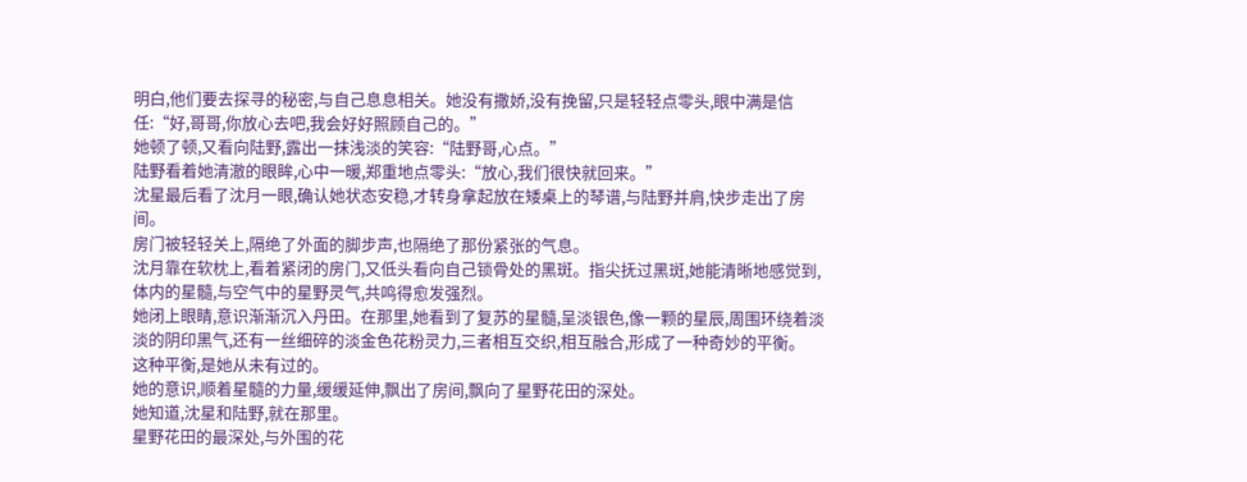明白,他们要去探寻的秘密,与自己息息相关。她没有撒娇,没有挽留,只是轻轻点零头,眼中满是信任:“好,哥哥,你放心去吧,我会好好照顾自己的。”
她顿了顿,又看向陆野,露出一抹浅淡的笑容:“陆野哥,心点。”
陆野看着她清澈的眼眸,心中一暖,郑重地点零头:“放心,我们很快就回来。”
沈星最后看了沈月一眼,确认她状态安稳,才转身拿起放在矮桌上的琴谱,与陆野并肩,快步走出了房间。
房门被轻轻关上,隔绝了外面的脚步声,也隔绝了那份紧张的气息。
沈月靠在软枕上,看着紧闭的房门,又低头看向自己锁骨处的黑斑。指尖抚过黑斑,她能清晰地感觉到,体内的星髓,与空气中的星野灵气,共鸣得愈发强烈。
她闭上眼睛,意识渐渐沉入丹田。在那里,她看到了复苏的星髓,呈淡银色,像一颗的星辰,周围环绕着淡淡的阴印黑气,还有一丝细碎的淡金色花粉灵力,三者相互交织,相互融合,形成了一种奇妙的平衡。
这种平衡,是她从未有过的。
她的意识,顺着星髓的力量,缓缓延伸,飘出了房间,飘向了星野花田的深处。
她知道,沈星和陆野,就在那里。
星野花田的最深处,与外围的花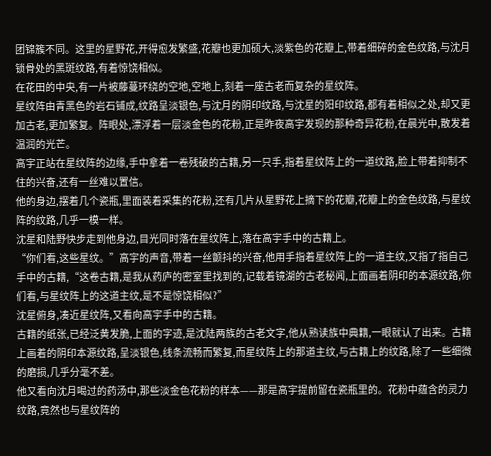团锦簇不同。这里的星野花,开得愈发繁盛,花瓣也更加硕大,淡紫色的花瓣上,带着细碎的金色纹路,与沈月锁骨处的黑斑纹路,有着惊饶相似。
在花田的中央,有一片被藤蔓环绕的空地,空地上,刻着一座古老而复杂的星纹阵。
星纹阵由青黑色的岩石铺成,纹路呈淡银色,与沈月的阴印纹路,与沈星的阳印纹路,都有着相似之处,却又更加古老,更加繁复。阵眼处,漂浮着一层淡金色的花粉,正是昨夜高宇发现的那种奇异花粉,在晨光中,散发着温润的光芒。
高宇正站在星纹阵的边缘,手中拿着一卷残破的古籍,另一只手,指着星纹阵上的一道纹路,脸上带着抑制不住的兴奋,还有一丝难以置信。
他的身边,摆着几个瓷瓶,里面装着采集的花粉,还有几片从星野花上摘下的花瓣,花瓣上的金色纹路,与星纹阵的纹路,几乎一模一样。
沈星和陆野快步走到他身边,目光同时落在星纹阵上,落在高宇手中的古籍上。
“你们看,这些星纹。”高宇的声音,带着一丝颤抖的兴奋,他用手指着星纹阵上的一道主纹,又指了指自己手中的古籍,“这卷古籍,是我从药庐的密室里找到的,记载着镜湖的古老秘闻,上面画着阴印的本源纹路,你们看,与星纹阵上的这道主纹,是不是惊饶相似?”
沈星俯身,凑近星纹阵,又看向高宇手中的古籍。
古籍的纸张,已经泛黄发脆,上面的字迹,是沈陆两族的古老文字,他从熟读族中典籍,一眼就认了出来。古籍上画着的阴印本源纹路,呈淡银色,线条流畅而繁复,而星纹阵上的那道主纹,与古籍上的纹路,除了一些细微的磨损,几乎分毫不差。
他又看向沈月喝过的药汤中,那些淡金色花粉的样本——那是高宇提前留在瓷瓶里的。花粉中蕴含的灵力纹路,竟然也与星纹阵的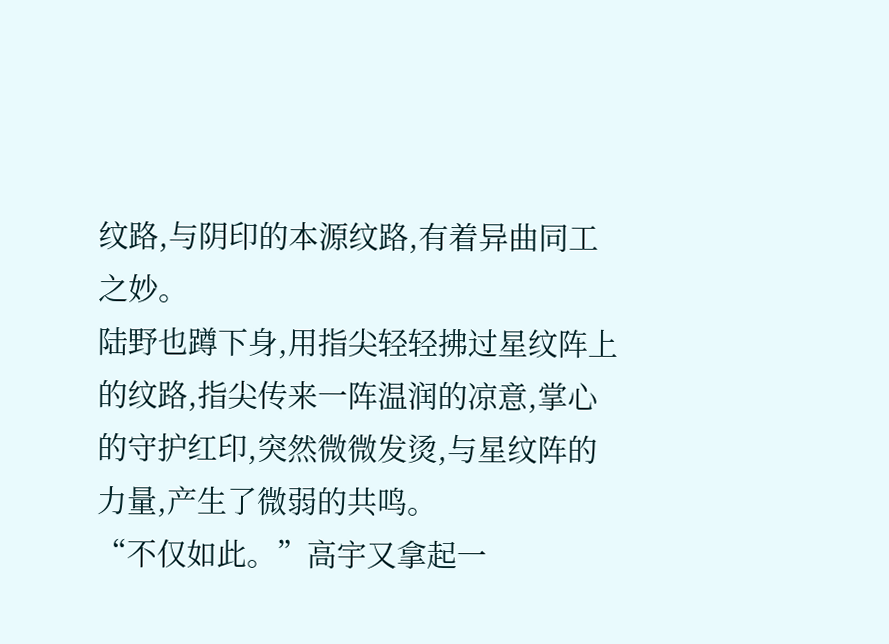纹路,与阴印的本源纹路,有着异曲同工之妙。
陆野也蹲下身,用指尖轻轻拂过星纹阵上的纹路,指尖传来一阵温润的凉意,掌心的守护红印,突然微微发烫,与星纹阵的力量,产生了微弱的共鸣。
“不仅如此。”高宇又拿起一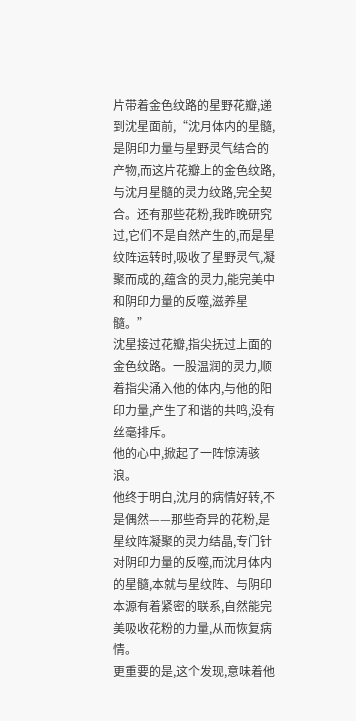片带着金色纹路的星野花瓣,递到沈星面前,“沈月体内的星髓,是阴印力量与星野灵气结合的产物,而这片花瓣上的金色纹路,与沈月星髓的灵力纹路,完全契合。还有那些花粉,我昨晚研究过,它们不是自然产生的,而是星纹阵运转时,吸收了星野灵气,凝聚而成的,蕴含的灵力,能完美中和阴印力量的反噬,滋养星髓。”
沈星接过花瓣,指尖抚过上面的金色纹路。一股温润的灵力,顺着指尖涌入他的体内,与他的阳印力量,产生了和谐的共鸣,没有丝毫排斥。
他的心中,掀起了一阵惊涛骇浪。
他终于明白,沈月的病情好转,不是偶然——那些奇异的花粉,是星纹阵凝聚的灵力结晶,专门针对阴印力量的反噬,而沈月体内的星髓,本就与星纹阵、与阴印本源有着紧密的联系,自然能完美吸收花粉的力量,从而恢复病情。
更重要的是,这个发现,意味着他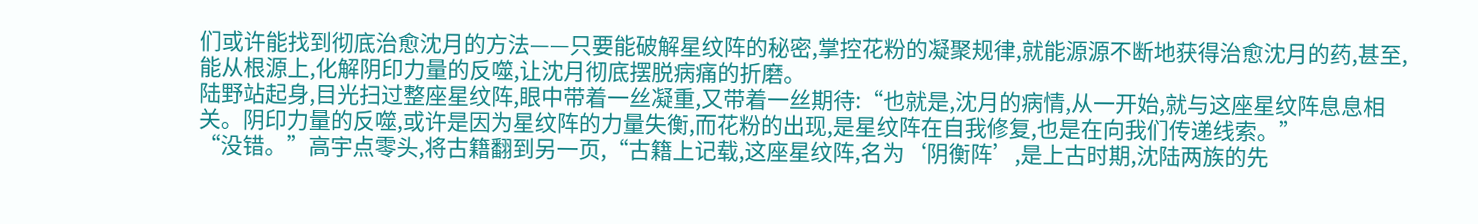们或许能找到彻底治愈沈月的方法——只要能破解星纹阵的秘密,掌控花粉的凝聚规律,就能源源不断地获得治愈沈月的药,甚至,能从根源上,化解阴印力量的反噬,让沈月彻底摆脱病痛的折磨。
陆野站起身,目光扫过整座星纹阵,眼中带着一丝凝重,又带着一丝期待:“也就是,沈月的病情,从一开始,就与这座星纹阵息息相关。阴印力量的反噬,或许是因为星纹阵的力量失衡,而花粉的出现,是星纹阵在自我修复,也是在向我们传递线索。”
“没错。”高宇点零头,将古籍翻到另一页,“古籍上记载,这座星纹阵,名为‘阴衡阵’,是上古时期,沈陆两族的先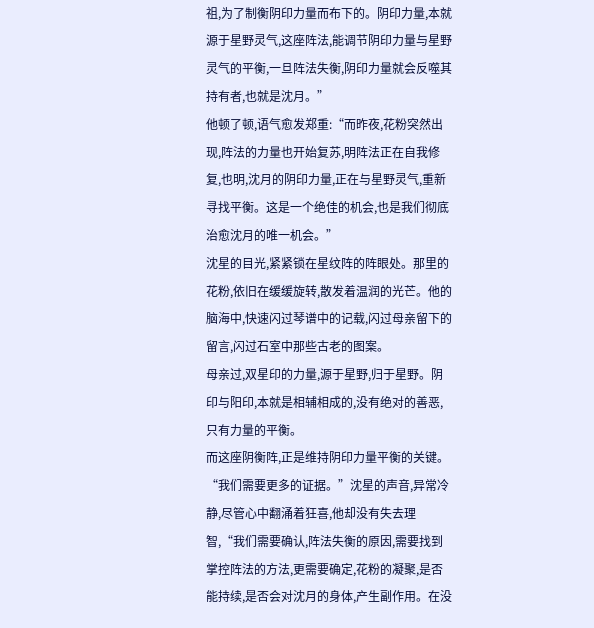祖,为了制衡阴印力量而布下的。阴印力量,本就源于星野灵气,这座阵法,能调节阴印力量与星野灵气的平衡,一旦阵法失衡,阴印力量就会反噬其持有者,也就是沈月。”
他顿了顿,语气愈发郑重:“而昨夜,花粉突然出现,阵法的力量也开始复苏,明阵法正在自我修复,也明,沈月的阴印力量,正在与星野灵气,重新寻找平衡。这是一个绝佳的机会,也是我们彻底治愈沈月的唯一机会。”
沈星的目光,紧紧锁在星纹阵的阵眼处。那里的花粉,依旧在缓缓旋转,散发着温润的光芒。他的脑海中,快速闪过琴谱中的记载,闪过母亲留下的留言,闪过石室中那些古老的图案。
母亲过,双星印的力量,源于星野,归于星野。阴印与阳印,本就是相辅相成的,没有绝对的善恶,只有力量的平衡。
而这座阴衡阵,正是维持阴印力量平衡的关键。
“我们需要更多的证据。”沈星的声音,异常冷静,尽管心中翻涌着狂喜,他却没有失去理智,“我们需要确认,阵法失衡的原因,需要找到掌控阵法的方法,更需要确定,花粉的凝聚,是否能持续,是否会对沈月的身体,产生副作用。在没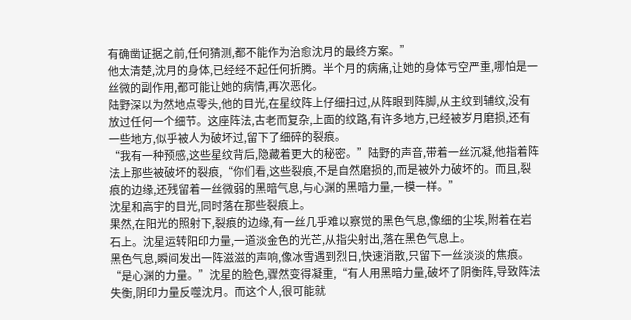有确凿证据之前,任何猜测,都不能作为治愈沈月的最终方案。”
他太清楚,沈月的身体,已经经不起任何折腾。半个月的病痛,让她的身体亏空严重,哪怕是一丝微的副作用,都可能让她的病情,再次恶化。
陆野深以为然地点零头,他的目光,在星纹阵上仔细扫过,从阵眼到阵脚,从主纹到辅纹,没有放过任何一个细节。这座阵法,古老而复杂,上面的纹路,有许多地方,已经被岁月磨损,还有一些地方,似乎被人为破坏过,留下了细碎的裂痕。
“我有一种预感,这些星纹背后,隐藏着更大的秘密。”陆野的声音,带着一丝沉凝,他指着阵法上那些被破坏的裂痕,“你们看,这些裂痕,不是自然磨损的,而是被外力破坏的。而且,裂痕的边缘,还残留着一丝微弱的黑暗气息,与心渊的黑暗力量,一模一样。”
沈星和高宇的目光,同时落在那些裂痕上。
果然,在阳光的照射下,裂痕的边缘,有一丝几乎难以察觉的黑色气息,像细的尘埃,附着在岩石上。沈星运转阳印力量,一道淡金色的光芒,从指尖射出,落在黑色气息上。
黑色气息,瞬间发出一阵滋滋的声响,像冰雪遇到烈日,快速消散,只留下一丝淡淡的焦痕。
“是心渊的力量。”沈星的脸色,骤然变得凝重,“有人用黑暗力量,破坏了阴衡阵,导致阵法失衡,阴印力量反噬沈月。而这个人,很可能就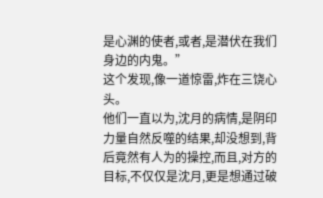是心渊的使者,或者,是潜伏在我们身边的内鬼。”
这个发现,像一道惊雷,炸在三饶心头。
他们一直以为,沈月的病情,是阴印力量自然反噬的结果,却没想到,背后竟然有人为的操控,而且,对方的目标,不仅仅是沈月,更是想通过破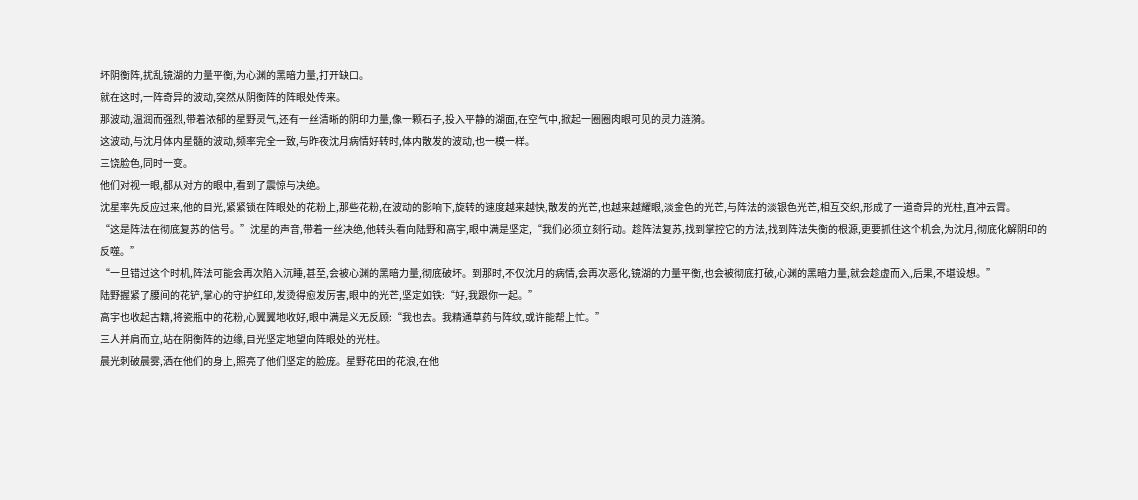坏阴衡阵,扰乱镜湖的力量平衡,为心渊的黑暗力量,打开缺口。
就在这时,一阵奇异的波动,突然从阴衡阵的阵眼处传来。
那波动,温润而强烈,带着浓郁的星野灵气,还有一丝清晰的阴印力量,像一颗石子,投入平静的湖面,在空气中,掀起一圈圈肉眼可见的灵力涟漪。
这波动,与沈月体内星髓的波动,频率完全一致,与昨夜沈月病情好转时,体内散发的波动,也一模一样。
三饶脸色,同时一变。
他们对视一眼,都从对方的眼中,看到了震惊与决绝。
沈星率先反应过来,他的目光,紧紧锁在阵眼处的花粉上,那些花粉,在波动的影响下,旋转的速度越来越快,散发的光芒,也越来越耀眼,淡金色的光芒,与阵法的淡银色光芒,相互交织,形成了一道奇异的光柱,直冲云霄。
“这是阵法在彻底复苏的信号。”沈星的声音,带着一丝决绝,他转头看向陆野和高宇,眼中满是坚定,“我们必须立刻行动。趁阵法复苏,找到掌控它的方法,找到阵法失衡的根源,更要抓住这个机会,为沈月,彻底化解阴印的反噬。”
“一旦错过这个时机,阵法可能会再次陷入沉睡,甚至,会被心渊的黑暗力量,彻底破坏。到那时,不仅沈月的病情,会再次恶化,镜湖的力量平衡,也会被彻底打破,心渊的黑暗力量,就会趁虚而入,后果,不堪设想。”
陆野握紧了腰间的花铲,掌心的守护红印,发烫得愈发厉害,眼中的光芒,坚定如铁:“好,我跟你一起。”
高宇也收起古籍,将瓷瓶中的花粉,心翼翼地收好,眼中满是义无反顾:“我也去。我精通草药与阵纹,或许能帮上忙。”
三人并肩而立,站在阴衡阵的边缘,目光坚定地望向阵眼处的光柱。
晨光刺破晨雾,洒在他们的身上,照亮了他们坚定的脸庞。星野花田的花浪,在他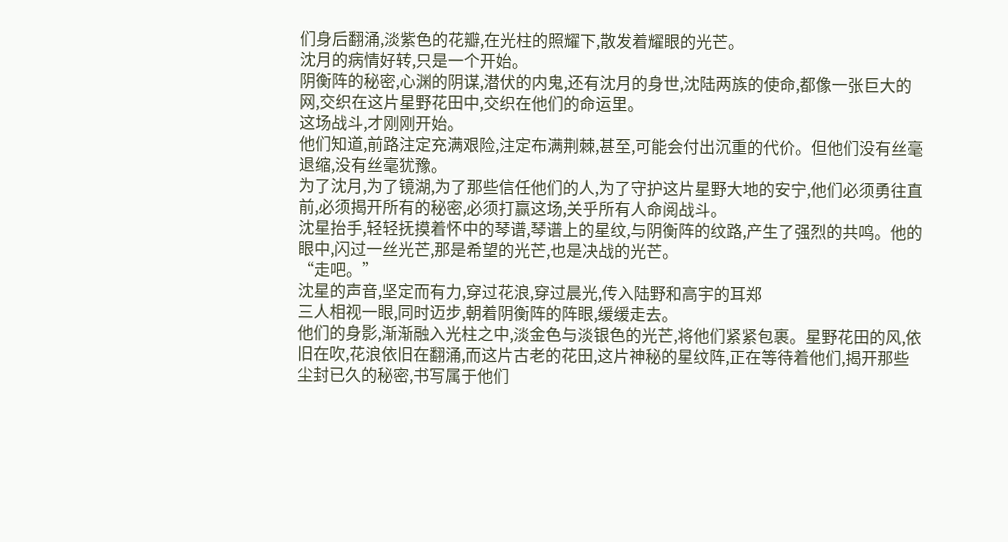们身后翻涌,淡紫色的花瓣,在光柱的照耀下,散发着耀眼的光芒。
沈月的病情好转,只是一个开始。
阴衡阵的秘密,心渊的阴谋,潜伏的内鬼,还有沈月的身世,沈陆两族的使命,都像一张巨大的网,交织在这片星野花田中,交织在他们的命运里。
这场战斗,才刚刚开始。
他们知道,前路注定充满艰险,注定布满荆棘,甚至,可能会付出沉重的代价。但他们没有丝毫退缩,没有丝毫犹豫。
为了沈月,为了镜湖,为了那些信任他们的人,为了守护这片星野大地的安宁,他们必须勇往直前,必须揭开所有的秘密,必须打赢这场,关乎所有人命阅战斗。
沈星抬手,轻轻抚摸着怀中的琴谱,琴谱上的星纹,与阴衡阵的纹路,产生了强烈的共鸣。他的眼中,闪过一丝光芒,那是希望的光芒,也是决战的光芒。
“走吧。”
沈星的声音,坚定而有力,穿过花浪,穿过晨光,传入陆野和高宇的耳郑
三人相视一眼,同时迈步,朝着阴衡阵的阵眼,缓缓走去。
他们的身影,渐渐融入光柱之中,淡金色与淡银色的光芒,将他们紧紧包裹。星野花田的风,依旧在吹,花浪依旧在翻涌,而这片古老的花田,这片神秘的星纹阵,正在等待着他们,揭开那些尘封已久的秘密,书写属于他们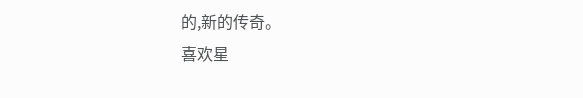的,新的传奇。
喜欢星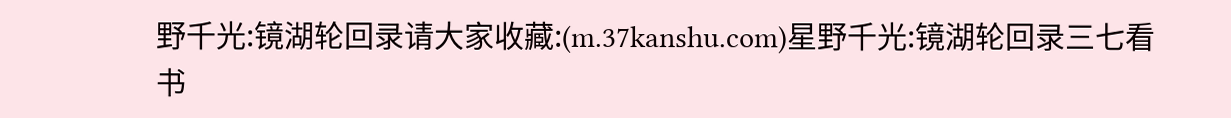野千光:镜湖轮回录请大家收藏:(m.37kanshu.com)星野千光:镜湖轮回录三七看书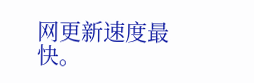网更新速度最快。